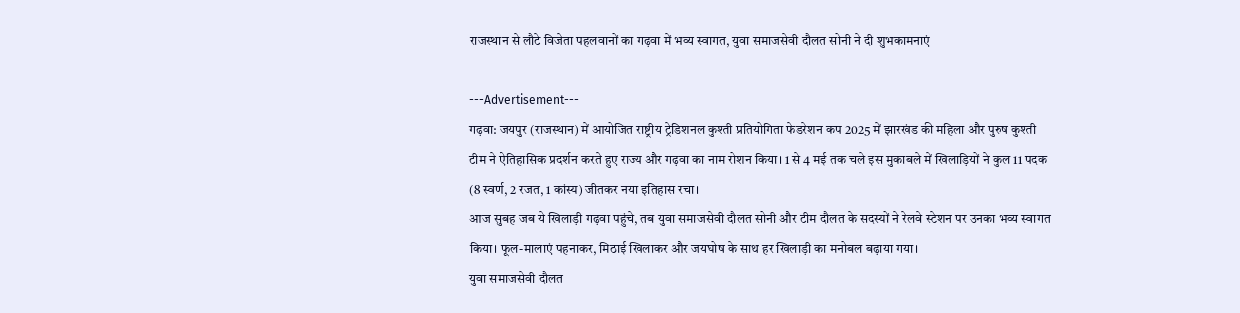राजस्थान से लौटे विजेता पहलवानों का गढ़वा में भव्य स्वागत, युवा समाजसेवी दौलत सोनी ने दी शुभकामनाएं

---Advertisement---
गढ़वा: जयपुर (राजस्थान) में आयोजित राष्ट्रीय ट्रेडिशनल कुश्ती प्रतियोगिता फेडरेशन कप 2025 में झारखंड की महिला और पुरुष कुश्ती टीम ने ऐतिहासिक प्रदर्शन करते हुए राज्य और गढ़वा का नाम रोशन किया। 1 से 4 मई तक चले इस मुकाबले में खिलाड़ियों ने कुल 11 पदक (8 स्वर्ण, 2 रजत, 1 कांस्य) जीतकर नया इतिहास रचा।
आज सुबह जब ये खिलाड़ी गढ़वा पहुंचे, तब युवा समाजसेवी दौलत सोनी और टीम दौलत के सदस्यों ने रेलवे स्टेशन पर उनका भव्य स्वागत किया। फूल-मालाएं पहनाकर, मिठाई खिलाकर और जयघोष के साथ हर खिलाड़ी का मनोबल बढ़ाया गया।
युवा समाजसेवी दौलत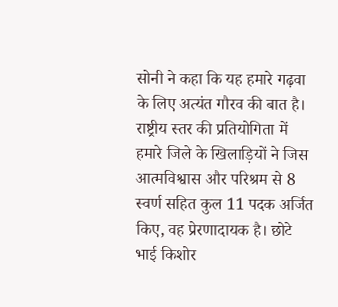सोनी ने कहा कि यह हमारे गढ़वा के लिए अत्यंत गौरव की बात है। राष्ट्रीय स्तर की प्रतियोगिता में हमारे जिले के खिलाड़ियों ने जिस आत्मविश्वास और परिश्रम से 8 स्वर्ण सहित कुल 11 पदक अर्जित किए, वह प्रेरणादायक है। छोटे भाई किशोर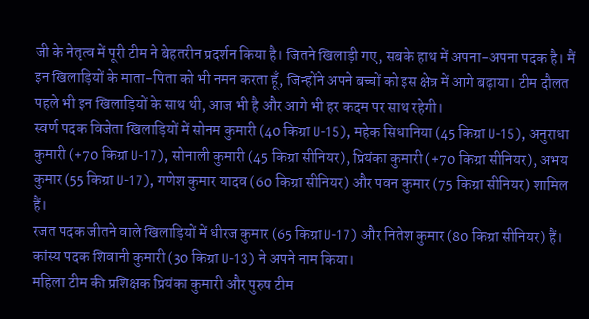जी के नेतृत्व में पूरी टीम ने बेहतरीन प्रदर्शन किया है। जितने खिलाड़ी गए, सबके हाथ में अपना-अपना पदक है। मैं इन खिलाड़ियों के माता-पिता को भी नमन करता हूँ, जिन्होंने अपने बच्चों को इस क्षेत्र में आगे बढ़ाया। टीम दौलत पहले भी इन खिलाड़ियों के साथ थी, आज भी है और आगे भी हर कदम पर साथ रहेगी।
स्वर्ण पदक विजेता खिलाड़ियों में सोनम कुमारी (40 किग्रा U-15), महेक सिधानिया (45 किग्रा U-15), अनुराधा कुमारी (+70 किग्रा U-17), सोनाली कुमारी (45 किग्रा सीनियर), प्रियंका कुमारी (+70 किग्रा सीनियर), अभय कुमार (55 किग्रा U-17), गणेश कुमार यादव (60 किग्रा सीनियर) और पवन कुमार (75 किग्रा सीनियर) शामिल हैं।
रजत पदक जीतने वाले खिलाड़ियों में धीरज कुमार (65 किग्रा U-17) और नितेश कुमार (80 किग्रा सीनियर) हैं।
कांस्य पदक शिवानी कुमारी (30 किग्रा U-13) ने अपने नाम किया।
महिला टीम की प्रशिक्षक प्रियंका कुमारी और पुरुष टीम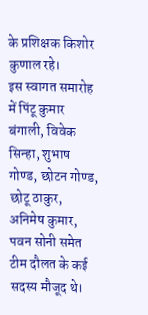के प्रशिक्षक किशोर कुणाल रहे।
इस स्वागत समारोह में पिंटू कुमार बंगाली, विवेक सिन्हा, शुभाष गोण्ड, छोटन गोण्ड, छोटू ठाकुर, अनिमेष कुमार, पवन सोनी समेत टीम दौलत के कई सदस्य मौजूद थे।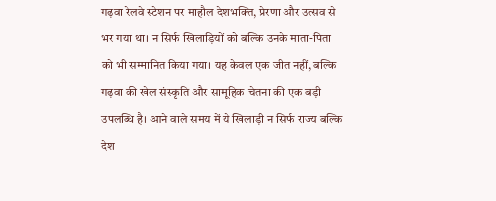गढ़वा रेलवे स्टेशन पर माहौल देशभक्ति, प्रेरणा और उत्सव से भर गया था। न सिर्फ खिलाड़ियों को बल्कि उनके माता-पिता को भी सम्मानित किया गया। यह केवल एक जीत नहीं, बल्कि गढ़वा की खेल संस्कृति और सामूहिक चेतना की एक बड़ी उपलब्धि है। आने वाले समय में ये खिलाड़ी न सिर्फ राज्य बल्कि देश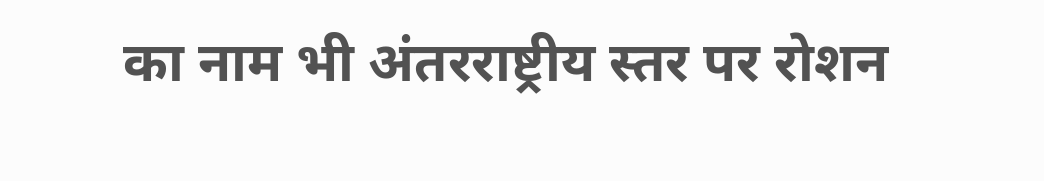का नाम भी अंतरराष्ट्रीय स्तर पर रोशन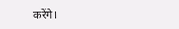करेंगे।